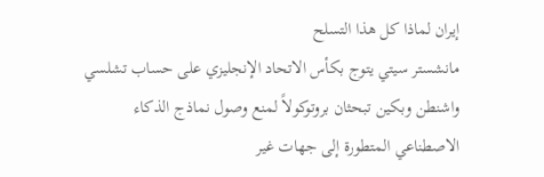إيران لماذا كل هذا التسلح
مانشستر سيتي يتوج بكأس الاتحاد الإنجليزي على حساب تشلسي واشنطن وبكين تبحثان بروتوكولاً لمنع وصول نماذج الذكاء الاصطناعي المتطورة إلى جهات غير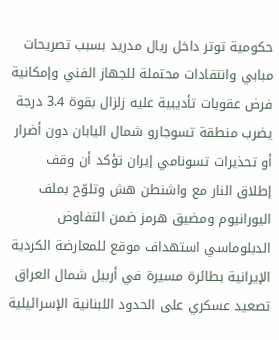حكومية توتر داخل ريال مدريد بسبب تصريحات مبابي وانتقادات محتملة للجهاز الفني وإمكانية فرض عقوبات تأديبية عليه زلزال بقوة 3.4 درجة يضرب منطقة تسوجارو شمال اليابان دون أضرار أو تحذيرات تسونامي إيران تؤكد أن وقف إطلاق النار مع واشنطن هش وتلوّح بملف اليورانيوم ومضيق هرمز ضمن التفاوض الدبلوماسي استهداف موقع للمعارضة الكردية الإيرانية بطائرة مسيرة في أربيل شمال العراق تصعيد عسكري على الحدود اللبنانية الإسرائيلية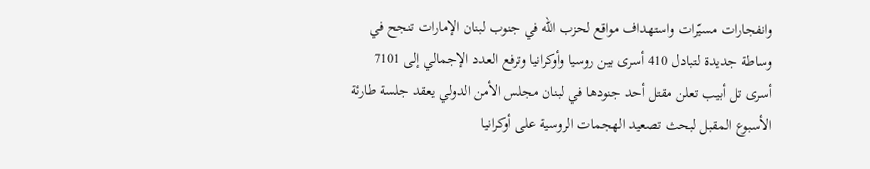وانفجارات مسيّرات واستهداف مواقع لحزب الله في جنوب لبنان الإمارات تنجح في وساطة جديدة لتبادل 410 أسرى بين روسيا وأوكرانيا وترفع العدد الإجمالي إلى 7101 أسرى تل أبيب تعلن مقتل أحد جنودها في لبنان مجلس الأمن الدولي يعقد جلسة طارئة الأسبوع المقبل لبحث تصعيد الهجمات الروسية على أوكرانيا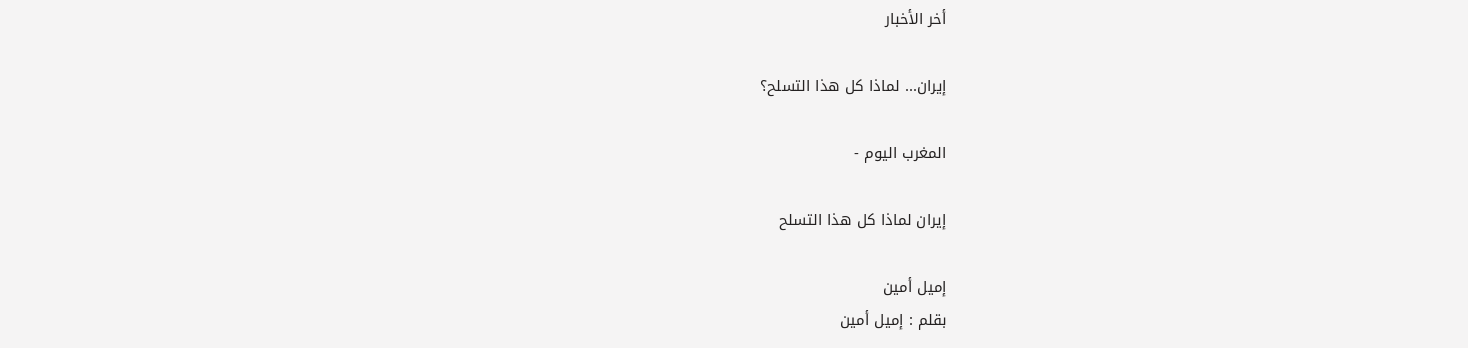أخر الأخبار

إيران... لماذا كل هذا التسلح؟

المغرب اليوم -

إيران لماذا كل هذا التسلح

إميل أمين
بقلم : إميل أمين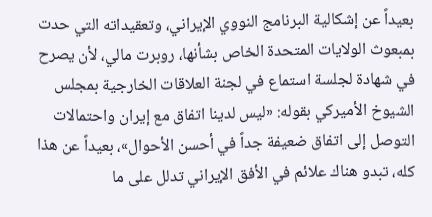بعيداً عن إشكالية البرنامج النووي الإيراني، وتعقيداته التي حدت بمبعوث الولايات المتحدة الخاص بشأنها، روبرت مالي، لأن يصرح في شهادة لجلسة استماع في لجنة العلاقات الخارجية بمجلس الشيوخ الأميركي بقوله: «ليس لدينا اتفاق مع إيران واحتمالات التوصل إلى اتفاق ضعيفة جداً في أحسن الأحوال»، بعيداً عن هذا كله، تبدو هناك علائم في الأفق الإيراني تدلل على ما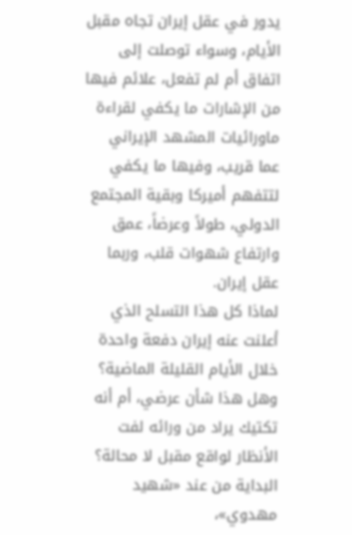يدور في عقل إيران تجاه مقبل الأيام، وسواء توصلت إلى اتفاق أم لم تفعل، علائم فيها من الإشارات ما يكفي لقراءة ماورائيات المشهد الإيراني عما قريب، وفيها ما يكفي لتتفهم أميركا وبقية المجتمع الدولي، طولاً وعرضاً، عمق وارتفاع شهوات قلب، وربما عقل إيران.
لماذا كل هذا التسلح الذي أعلنت عنه إيران دفعة واحدة خلال الأيام القليلة الماضية؟ وهل هذا شأن عرضي، أم أنه تكتيك يراد من ورائه لفت الأنظار لواقع مقبل لا محالة؟
البداية من عند «شهيد مهدوي»،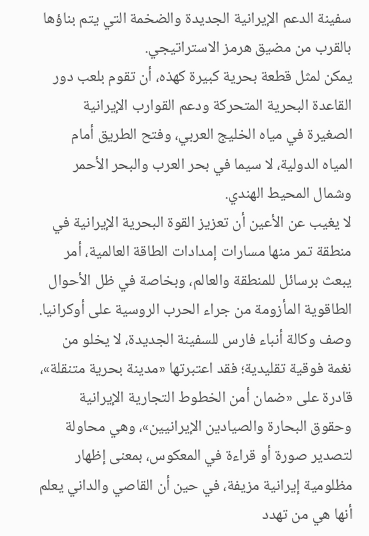سفينة الدعم الإيرانية الجديدة والضخمة التي يتم بناؤها بالقرب من مضيق هرمز الاستراتيجي.
يمكن لمثل قطعة بحرية كبيرة كهذه، أن تقوم بلعب دور القاعدة البحرية المتحركة ودعم القوارب الإيرانية الصغيرة في مياه الخليج العربي، وفتح الطريق أمام المياه الدولية، لا سيما في بحر العرب والبحر الأحمر وشمال المحيط الهندي.
لا يغيب عن الأعين أن تعزيز القوة البحرية الإيرانية في منطقة تمر منها مسارات إمدادات الطاقة العالمية، أمر يبعث برسائل للمنطقة والعالم، وبخاصة في ظل الأحوال الطاقوية المأزومة من جراء الحرب الروسية على أوكرانيا.
وصف وكالة أنباء فارس للسفينة الجديدة، لا يخلو من نغمة فوقية تقليدية؛ فقد اعتبرتها «مدينة بحرية متنقلة»، قادرة على «ضمان أمن الخطوط التجارية الإيرانية وحقوق البحارة والصيادين الإيرانيين»، وهي محاولة لتصدير صورة أو قراءة في المعكوس، بمعنى إظهار مظلومية إيرانية مزيفة، في حين أن القاصي والداني يعلم أنها هي من تهدد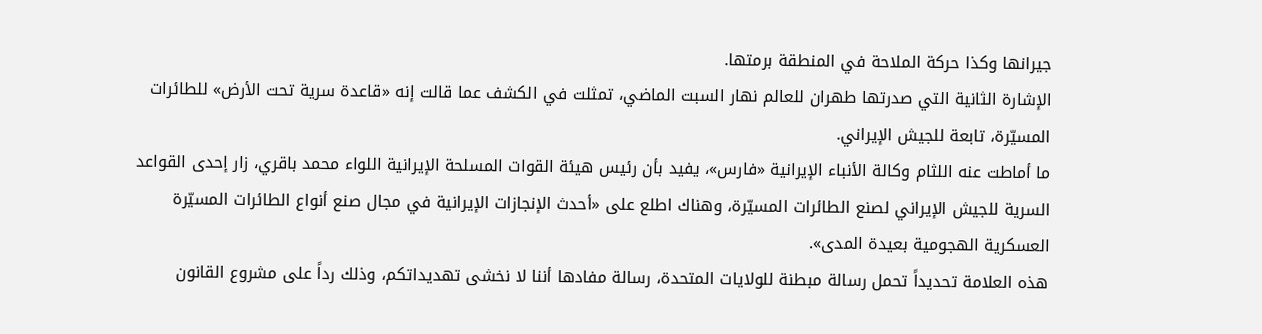جيرانها وكذا حركة الملاحة في المنطقة برمتها.
الإشارة الثانية التي صدرتها طهران للعالم نهار السبت الماضي، تمثلت في الكشف عما قالت إنه «قاعدة سرية تحت الأرض» للطائرات المسيّرة، تابعة للجيش الإيراني.
ما أماطت عنه اللثام وكالة الأنباء الإيرانية «فارس»، يفيد بأن رئيس هيئة القوات المسلحة الإيرانية اللواء محمد باقري، زار إحدى القواعد السرية للجيش الإيراني لصنع الطائرات المسيّرة، وهناك اطلع على «أحدث الإنجازات الإيرانية في مجال صنع أنواع الطائرات المسيّرة العسكرية الهجومية بعيدة المدى».
هذه العلامة تحديداً تحمل رسالة مبطنة للولايات المتحدة، رسالة مفادها أننا لا نخشى تهديداتكم، وذلك رداً على مشروع القانون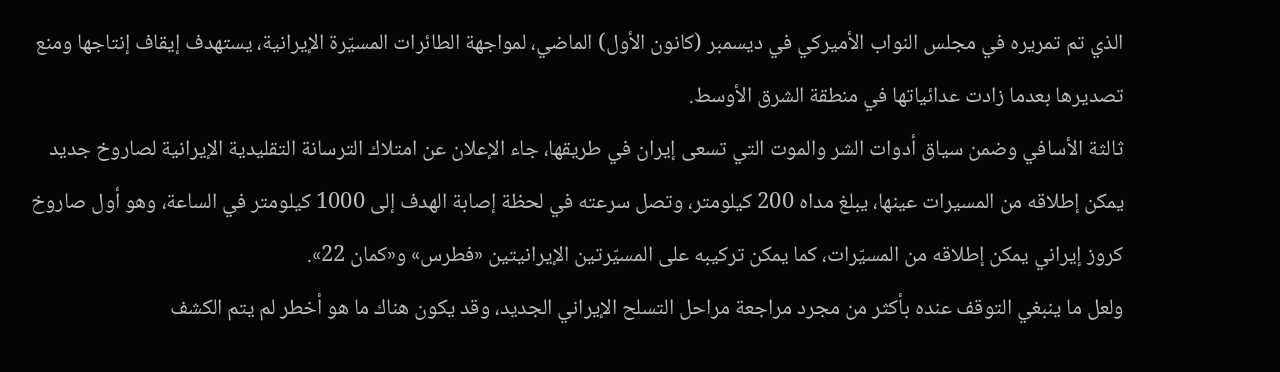الذي تم تمريره في مجلس النواب الأميركي في ديسمبر (كانون الأول) الماضي، لمواجهة الطائرات المسيّرة الإيرانية، يستهدف إيقاف إنتاجها ومنع تصديرها بعدما زادت عدائياتها في منطقة الشرق الأوسط.
ثالثة الأسافي وضمن سياق أدوات الشر والموت التي تسعى إيران في طريقها، جاء الإعلان عن امتلاك الترسانة التقليدية الإيرانية لصاروخ جديد يمكن إطلاقه من المسيرات عينها، يبلغ مداه 200 كيلومتر، وتصل سرعته في لحظة إصابة الهدف إلى 1000 كيلومتر في الساعة، وهو أول صاروخ كروز إيراني يمكن إطلاقه من المسيّرات، كما يمكن تركيبه على المسيّرتين الإيرانيتين «فطرس» و«كمان 22».
ولعل ما ينبغي التوقف عنده بأكثر من مجرد مراجعة مراحل التسلح الإيراني الجديد، وقد يكون هناك ما هو أخطر لم يتم الكشف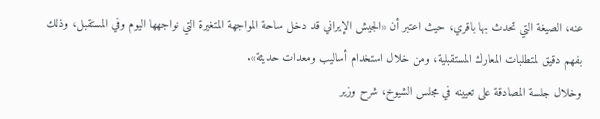عنه، الصيغة التي تحدث بها باقري، حيث اعتبر أن «الجيش الإيراني قد دخل ساحة المواجهة المتغيرة التي نواجهها اليوم وفي المستقبل، وذلك بفهم دقيق لمتطلبات المعارك المستقبلية، ومن خلال استخدام أساليب ومعدات حديثة».
وخلال جلسة المصادقة على تعيينه في مجلس الشيوخ، شرح وزير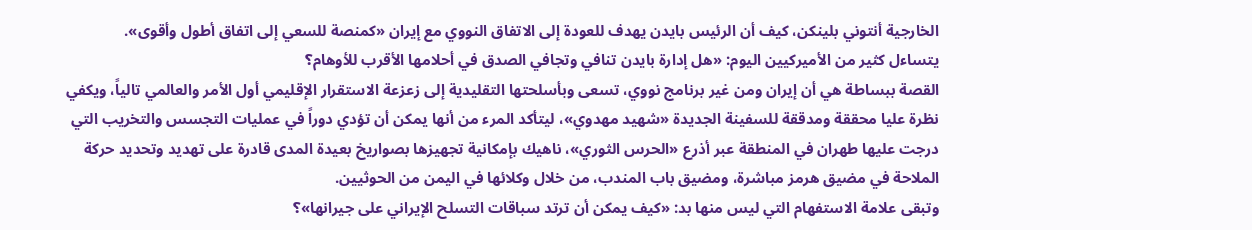الخارجية أنتوني بلينكن، كيف أن الرئيس بايدن يهدف للعودة إلى الاتفاق النووي مع إيران «كمنصة للسعي إلى اتفاق أطول وأقوى».
يتساءل كثير من الأميركيين اليوم: «هل إدارة بايدن تنافي وتجافي الصدق في أحلامها الأقرب للأوهام؟
القصة ببساطة هي أن إيران ومن غير برنامج نووي، تسعى وبأسلحتها التقليدية إلى زعزعة الاستقرار الإقليمي أول الأمر والعالمي تالياً، ويكفي نظرة عليا محققة ومدققة للسفينة الجديدة «شهيد مهدوي»، ليتأكد المرء من أنها يمكن أن تؤدي دوراً في عمليات التجسس والتخريب التي درجت عليها طهران في المنطقة عبر أذرع «الحرس الثوري»، ناهيك بإمكانية تجهيزها بصواريخ بعيدة المدى قادرة على تهديد وتحديد حركة الملاحة في مضيق هرمز مباشرة، ومضيق باب المندب، من خلال وكلائها في اليمن من الحوثيين.
وتبقى علامة الاستفهام التي ليس منها بد: «كيف يمكن أن ترتد سباقات التسلح الإيراني على جيرانها»؟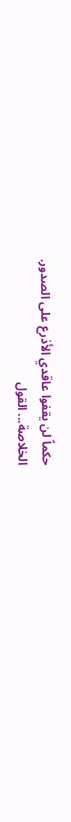حكماً لن يقفوا عاقدي الأذرع على الصدور.
الخلاصة... القول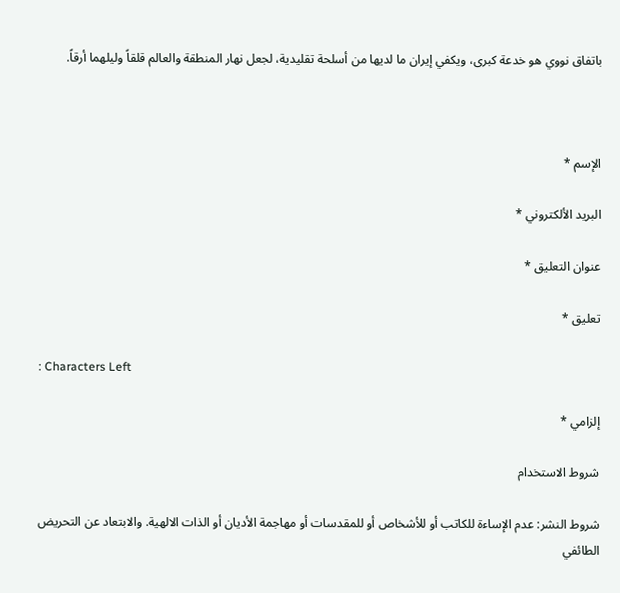باتفاق نووي هو خدعة كبرى، ويكفي إيران ما لديها من أسلحة تقليدية، لجعل نهار المنطقة والعالم قلقاً وليلهما أرقاً.



الإسم *

البريد الألكتروني *

عنوان التعليق *

تعليق *

: Characters Left

إلزامي *

شروط الاستخدام

شروط النشر: عدم الإساءة للكاتب أو للأشخاص أو للمقدسات أو مهاجمة الأديان أو الذات الالهية. والابتعاد عن التحريض الطائفي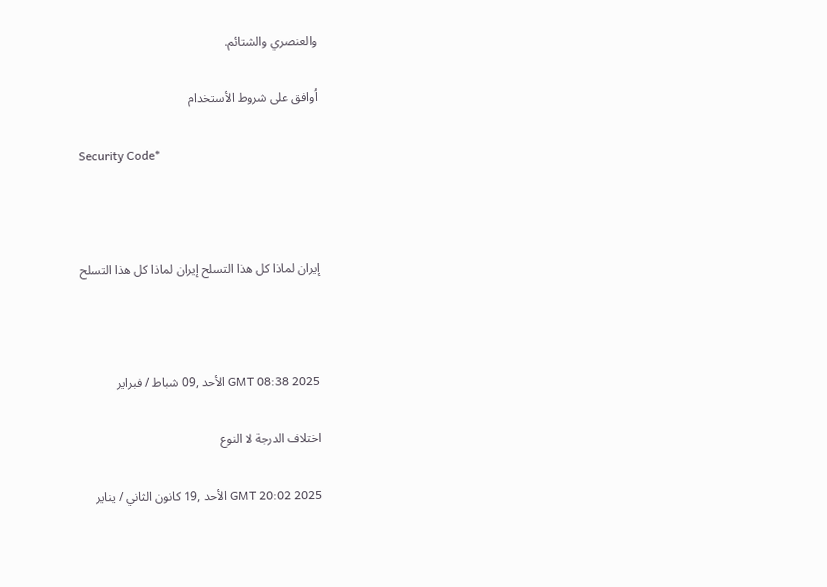والعنصري والشتائم.

اُوافق على شروط الأستخدام

Security Code*



إيران لماذا كل هذا التسلح إيران لماذا كل هذا التسلح



GMT 08:38 2025 الأحد ,09 شباط / فبراير

اختلاف الدرجة لا النوع

GMT 20:02 2025 الأحد ,19 كانون الثاني / يناير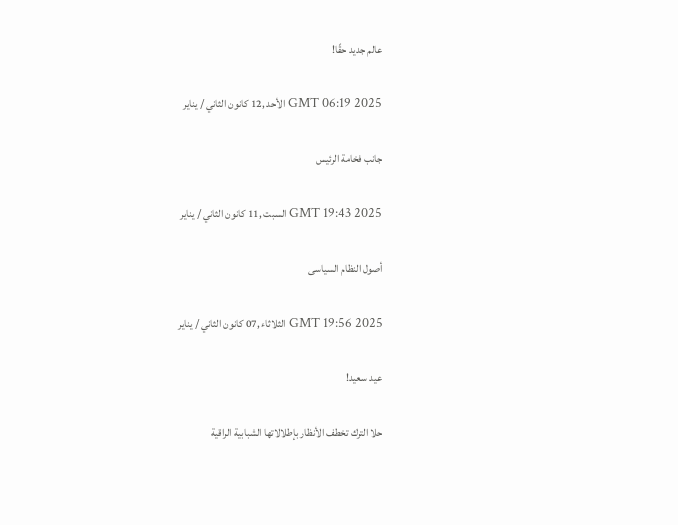عالم جديد حقًا!

GMT 06:19 2025 الأحد ,12 كانون الثاني / يناير

جانب فخامة الرئيس

GMT 19:43 2025 السبت ,11 كانون الثاني / يناير

أصول النظام السياسى

GMT 19:56 2025 الثلاثاء ,07 كانون الثاني / يناير

عيد سعيد!

حلا الترك تخطف الأنظار بإطلالاتها الشبابية الراقية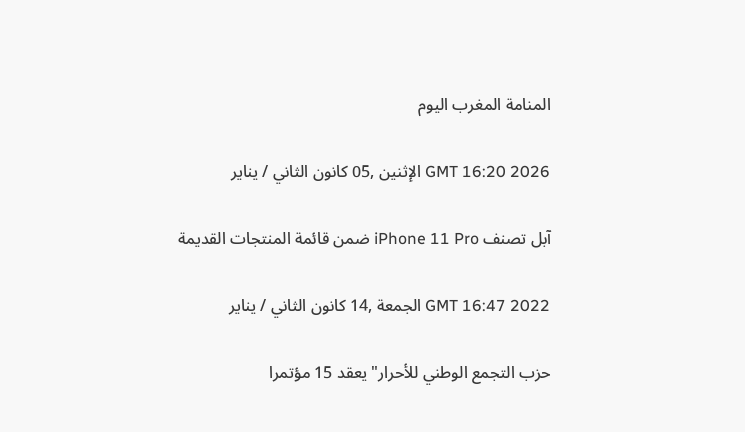المنامة المغرب اليوم

GMT 16:20 2026 الإثنين ,05 كانون الثاني / يناير

آبل تصنف iPhone 11 Pro ضمن قائمة المنتجات القديمة

GMT 16:47 2022 الجمعة ,14 كانون الثاني / يناير

حزب التجمع الوطني للأحرار" يعقد 15 مؤتمرا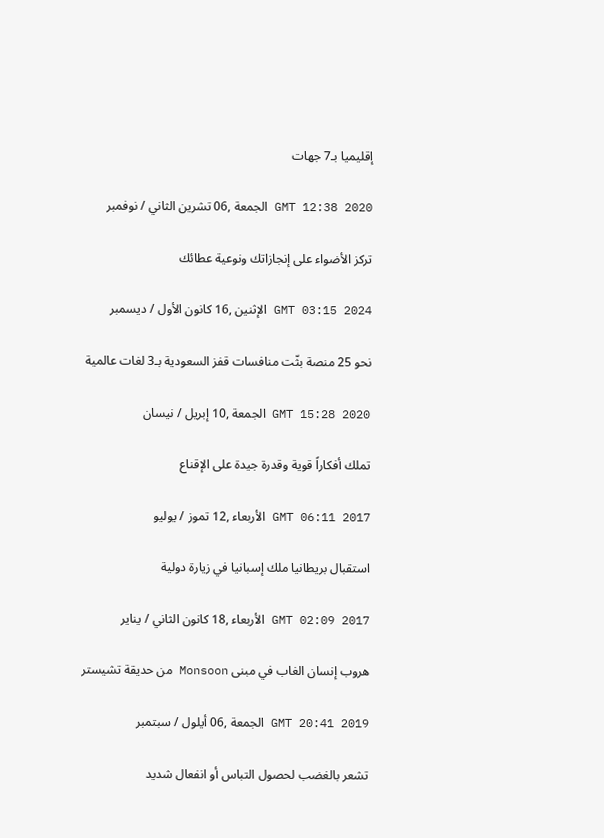إقليميا بـ7 جهات

GMT 12:38 2020 الجمعة ,06 تشرين الثاني / نوفمبر

تركز الأضواء على إنجازاتك ونوعية عطائك

GMT 03:15 2024 الإثنين ,16 كانون الأول / ديسمبر

نحو 25 منصة بثّت منافسات قفز السعودية بـ3 لغات عالمية

GMT 15:28 2020 الجمعة ,10 إبريل / نيسان

تملك أفكاراً قوية وقدرة جيدة على الإقناع

GMT 06:11 2017 الأربعاء ,12 تموز / يوليو

استقبال بريطانيا ملك إسبانيا في زيارة دولية

GMT 02:09 2017 الأربعاء ,18 كانون الثاني / يناير

هروب إنسان الغاب في مبنى Monsoon من حديقة تشيستر

GMT 20:41 2019 الجمعة ,06 أيلول / سبتمبر

تشعر بالغضب لحصول التباس أو انفعال شديد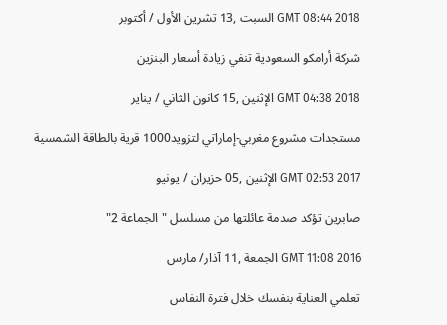GMT 08:44 2018 السبت ,13 تشرين الأول / أكتوبر

شركة أرامكو السعودية تنفي زيادة أسعار البنزين

GMT 04:38 2018 الإثنين ,15 كانون الثاني / يناير

مستجدات مشروع مغربي-إماراتي لتزويد1000 قرية بالطاقة الشمسية

GMT 02:53 2017 الإثنين ,05 حزيران / يونيو

صابرين تؤكد صدمة عائلتها من مسلسل "الجماعة 2"

GMT 11:08 2016 الجمعة ,11 آذار/ مارس

تعلمي العناية بنفسك خلال فترة النفاس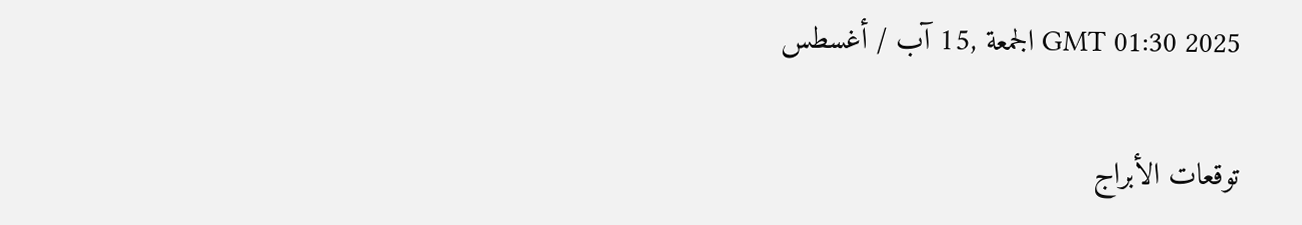GMT 01:30 2025 الجمعة ,15 آب / أغسطس

توقعات الأبراج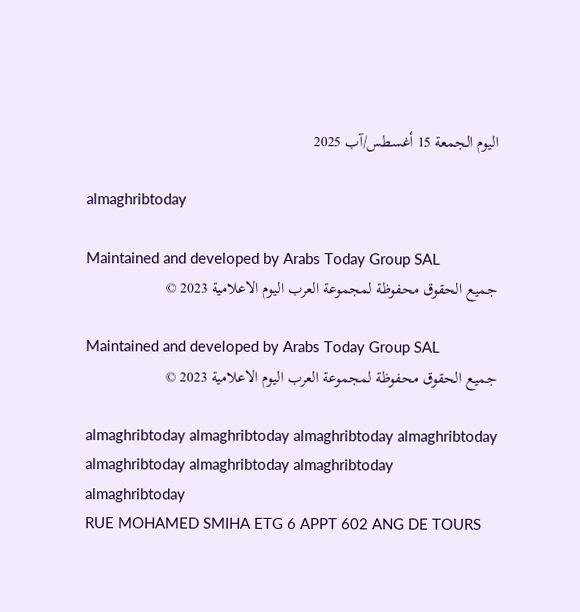اليوم الجمعة 15 أغسطس/آب 2025

almaghribtoday

Maintained and developed by Arabs Today Group SAL
جميع الحقوق محفوظة لمجموعة العرب اليوم الاعلامية 2023 ©

Maintained and developed by Arabs Today Group SAL
جميع الحقوق محفوظة لمجموعة العرب اليوم الاعلامية 2023 ©

almaghribtoday almaghribtoday almaghribtoday almaghribtoday
almaghribtoday almaghribtoday almaghribtoday
almaghribtoday
RUE MOHAMED SMIHA ETG 6 APPT 602 ANG DE TOURS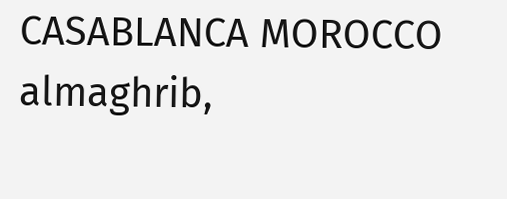CASABLANCA MOROCCO
almaghrib,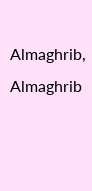Almaghrib, Almaghrib